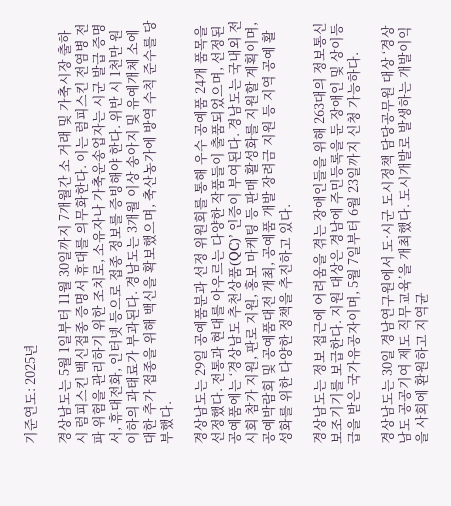기준연도: 2025년

경상남도는 5월 1일부터 11월 30일까지 7개월간 소 거래 및 가축시장 출하 시 럼피스킨 백신접종 증명서 휴대를 의무화한다. 이는 럼피스킨 전염병 전파 위험을 관리하기 위한 조치로, 소유자나 가축운송업자는 시군 발급 증명서, 휴대전화, 인터넷 등으로 접종 정보를 증빙해야 한다. 위반 시 1천만 원 이하의 과태료가 부과된다. 경남도는 3개월 이상 송아지 및 유예개체 소에 대한 추가 접종을 위해 백신을 확보했으며, 축산농가에 방역 수칙 준수를 당부했다.

경상남도는 29일 공예품분과 선정 위원회를 통해 우수 공예품 24개 품목을 선정했다. 전통과 현대를 아우르는 다양한 작품들이 출품되었으며, 선정된 공예품에는 ‘경상남도 추천상품(QC)’ 인증이 부여된다. 경남도는 국내외 전시회 참가 지원, 판로 지원, 홍보 마케팅 등 판매 활성화를 지원할 계획이며, 공예박람회 및 공예품대전 개최, 공예품 개발 장려금 지원 등 지역 공예 활성화를 위한 다양한 정책을 추진하고 있다.

경상남도는 정보 접근에 어려움을 겪는 장애인들을 위해 263대의 정보통신보조기기를 보급한다. 지원 대상은 경남에 주민등록을 둔 장애인 및 상이등급을 받은 국가유공자이며, 5월 7일부터 6월 23일까지 신청 가능하다.

경상남도는 30일 경남연구원에서 도·시군 도시정책 담당공무원 대상 ‘경상남도 공공기여 제도 직무교육’을 개최했다. 도시개발로 발생하는 개발이익을 사회에 환원하고 지역균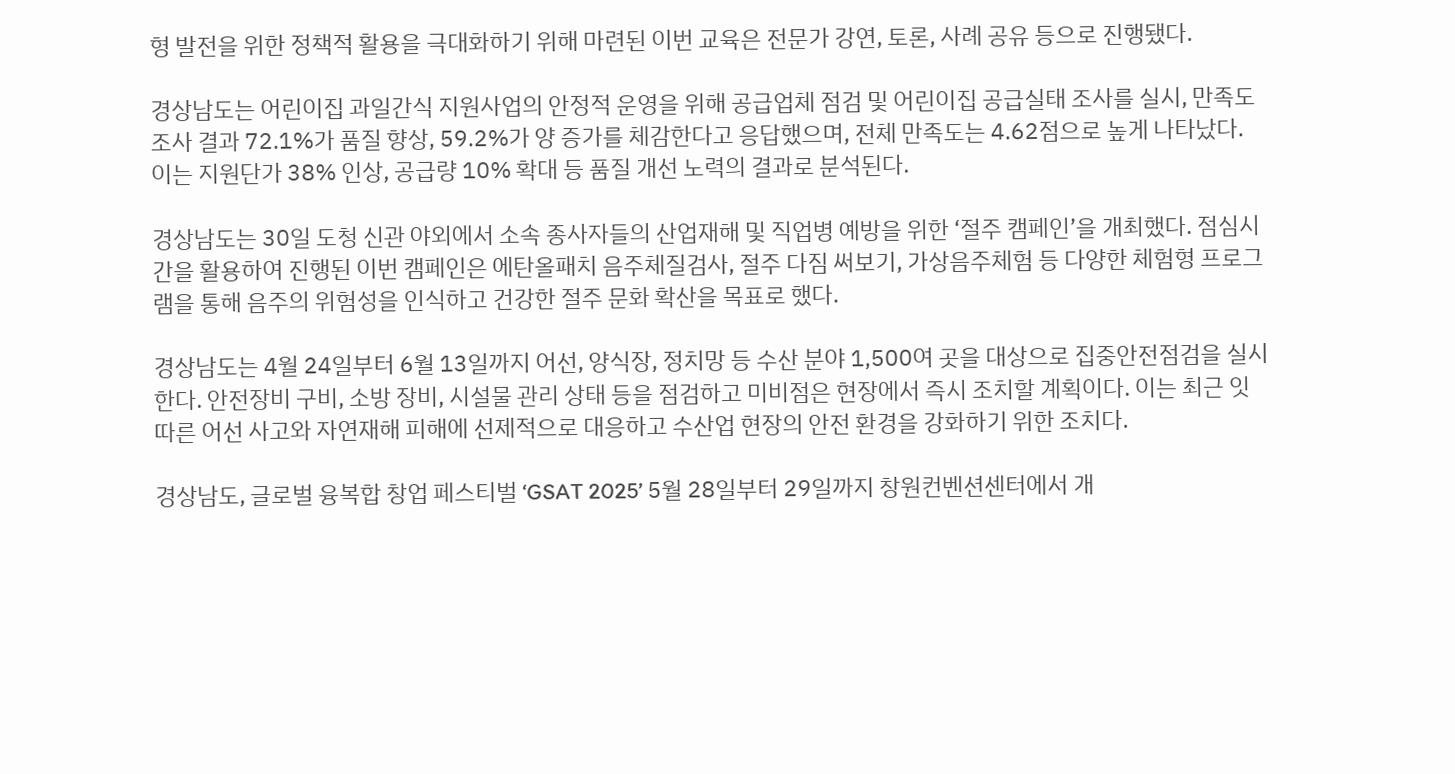형 발전을 위한 정책적 활용을 극대화하기 위해 마련된 이번 교육은 전문가 강연, 토론, 사례 공유 등으로 진행됐다.

경상남도는 어린이집 과일간식 지원사업의 안정적 운영을 위해 공급업체 점검 및 어린이집 공급실태 조사를 실시, 만족도 조사 결과 72.1%가 품질 향상, 59.2%가 양 증가를 체감한다고 응답했으며, 전체 만족도는 4.62점으로 높게 나타났다. 이는 지원단가 38% 인상, 공급량 10% 확대 등 품질 개선 노력의 결과로 분석된다.

경상남도는 30일 도청 신관 야외에서 소속 종사자들의 산업재해 및 직업병 예방을 위한 ‘절주 캠페인’을 개최했다. 점심시간을 활용하여 진행된 이번 캠페인은 에탄올패치 음주체질검사, 절주 다짐 써보기, 가상음주체험 등 다양한 체험형 프로그램을 통해 음주의 위험성을 인식하고 건강한 절주 문화 확산을 목표로 했다.

경상남도는 4월 24일부터 6월 13일까지 어선, 양식장, 정치망 등 수산 분야 1,500여 곳을 대상으로 집중안전점검을 실시한다. 안전장비 구비, 소방 장비, 시설물 관리 상태 등을 점검하고 미비점은 현장에서 즉시 조치할 계획이다. 이는 최근 잇따른 어선 사고와 자연재해 피해에 선제적으로 대응하고 수산업 현장의 안전 환경을 강화하기 위한 조치다.

경상남도, 글로벌 융복합 창업 페스티벌 ‘GSAT 2025’ 5월 28일부터 29일까지 창원컨벤션센터에서 개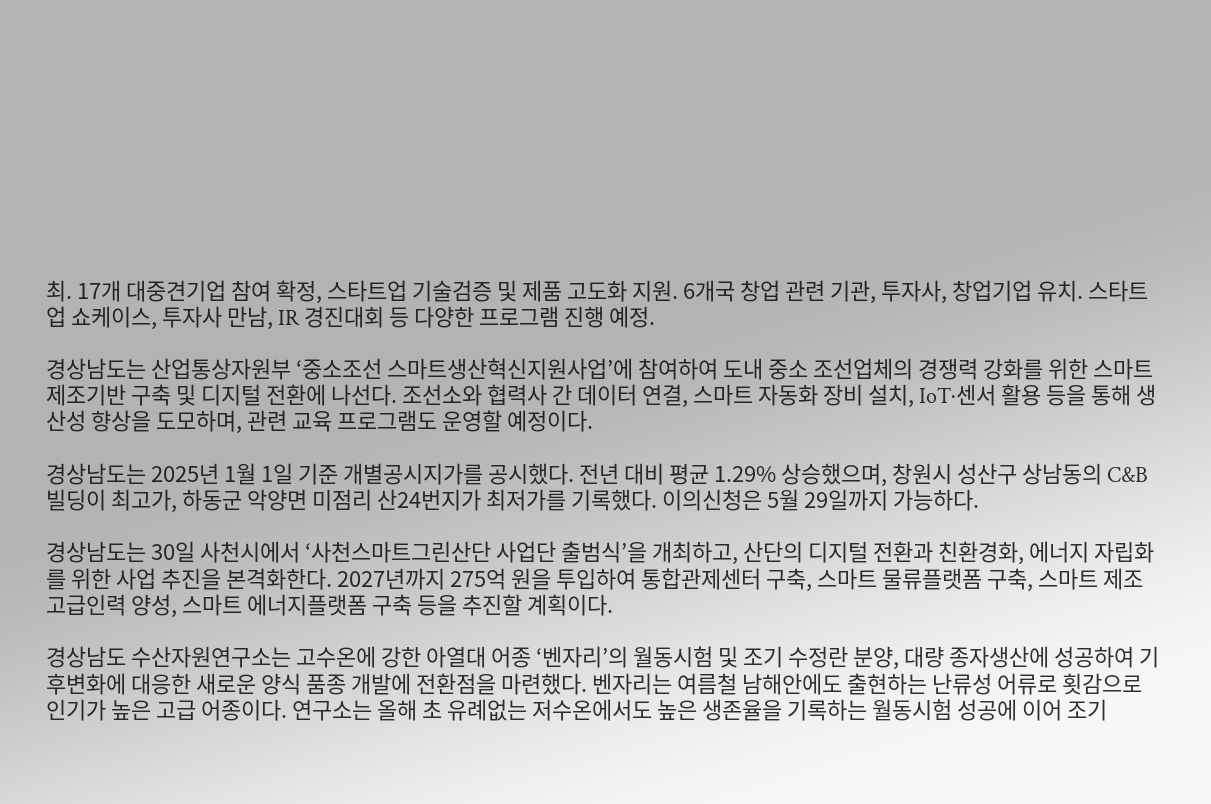최. 17개 대중견기업 참여 확정, 스타트업 기술검증 및 제품 고도화 지원. 6개국 창업 관련 기관, 투자사, 창업기업 유치. 스타트업 쇼케이스, 투자사 만남, IR 경진대회 등 다양한 프로그램 진행 예정.

경상남도는 산업통상자원부 ‘중소조선 스마트생산혁신지원사업’에 참여하여 도내 중소 조선업체의 경쟁력 강화를 위한 스마트 제조기반 구축 및 디지털 전환에 나선다. 조선소와 협력사 간 데이터 연결, 스마트 자동화 장비 설치, IoT·센서 활용 등을 통해 생산성 향상을 도모하며, 관련 교육 프로그램도 운영할 예정이다.

경상남도는 2025년 1월 1일 기준 개별공시지가를 공시했다. 전년 대비 평균 1.29% 상승했으며, 창원시 성산구 상남동의 C&B 빌딩이 최고가, 하동군 악양면 미점리 산24번지가 최저가를 기록했다. 이의신청은 5월 29일까지 가능하다.

경상남도는 30일 사천시에서 ‘사천스마트그린산단 사업단 출범식’을 개최하고, 산단의 디지털 전환과 친환경화, 에너지 자립화를 위한 사업 추진을 본격화한다. 2027년까지 275억 원을 투입하여 통합관제센터 구축, 스마트 물류플랫폼 구축, 스마트 제조 고급인력 양성, 스마트 에너지플랫폼 구축 등을 추진할 계획이다.

경상남도 수산자원연구소는 고수온에 강한 아열대 어종 ‘벤자리’의 월동시험 및 조기 수정란 분양, 대량 종자생산에 성공하여 기후변화에 대응한 새로운 양식 품종 개발에 전환점을 마련했다. 벤자리는 여름철 남해안에도 출현하는 난류성 어류로 횟감으로 인기가 높은 고급 어종이다. 연구소는 올해 초 유례없는 저수온에서도 높은 생존율을 기록하는 월동시험 성공에 이어 조기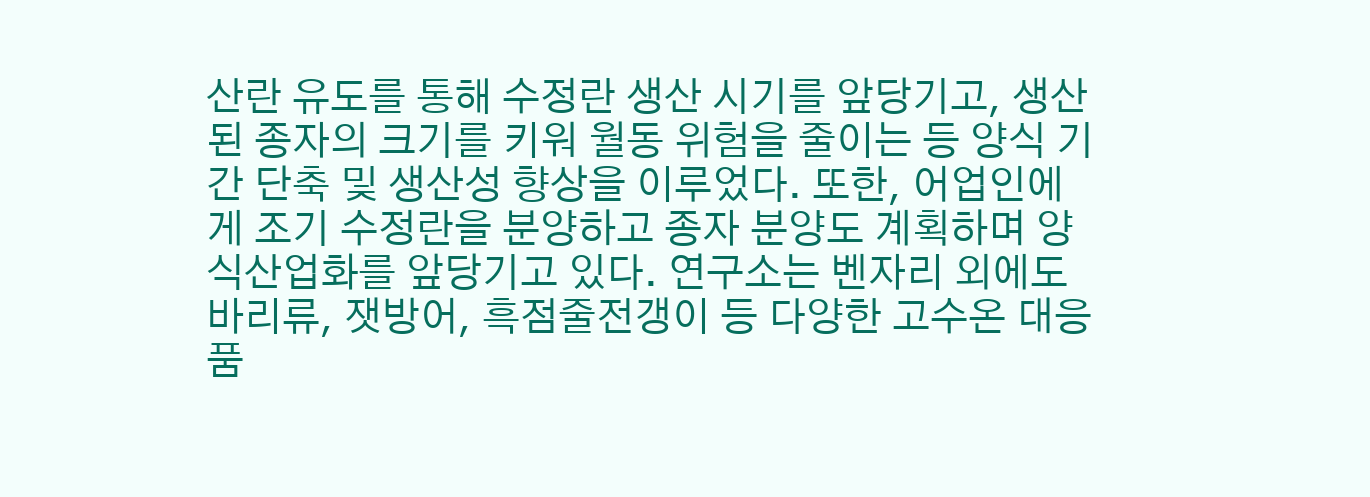산란 유도를 통해 수정란 생산 시기를 앞당기고, 생산된 종자의 크기를 키워 월동 위험을 줄이는 등 양식 기간 단축 및 생산성 향상을 이루었다. 또한, 어업인에게 조기 수정란을 분양하고 종자 분양도 계획하며 양식산업화를 앞당기고 있다. 연구소는 벤자리 외에도 바리류, 잿방어, 흑점줄전갱이 등 다양한 고수온 대응 품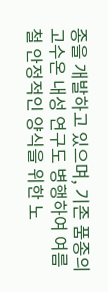종을 개발하고 있으며, 기존 품종의 고수온 내성 연구도 병행하여 여름철 안정적인 양식을 위한 노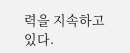력을 지속하고 있다.